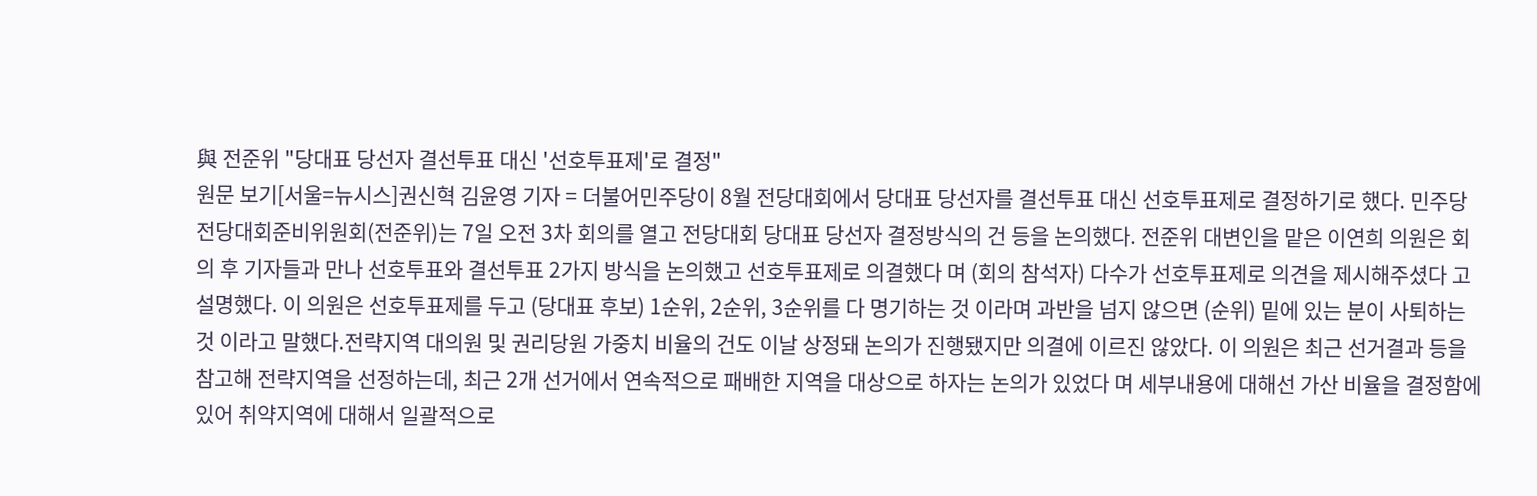與 전준위 "당대표 당선자 결선투표 대신 '선호투표제'로 결정"
원문 보기[서울=뉴시스]권신혁 김윤영 기자 = 더불어민주당이 8월 전당대회에서 당대표 당선자를 결선투표 대신 선호투표제로 결정하기로 했다. 민주당 전당대회준비위원회(전준위)는 7일 오전 3차 회의를 열고 전당대회 당대표 당선자 결정방식의 건 등을 논의했다. 전준위 대변인을 맡은 이연희 의원은 회의 후 기자들과 만나 선호투표와 결선투표 2가지 방식을 논의했고 선호투표제로 의결했다 며 (회의 참석자) 다수가 선호투표제로 의견을 제시해주셨다 고 설명했다. 이 의원은 선호투표제를 두고 (당대표 후보) 1순위, 2순위, 3순위를 다 명기하는 것 이라며 과반을 넘지 않으면 (순위) 밑에 있는 분이 사퇴하는 것 이라고 말했다.전략지역 대의원 및 권리당원 가중치 비율의 건도 이날 상정돼 논의가 진행됐지만 의결에 이르진 않았다. 이 의원은 최근 선거결과 등을 참고해 전략지역을 선정하는데, 최근 2개 선거에서 연속적으로 패배한 지역을 대상으로 하자는 논의가 있었다 며 세부내용에 대해선 가산 비율을 결정함에 있어 취약지역에 대해서 일괄적으로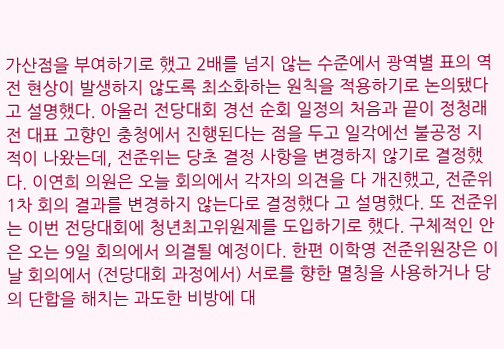가산점을 부여하기로 했고 2배를 넘지 않는 수준에서 광역별 표의 역전 현상이 발생하지 않도록 최소화하는 원칙을 적용하기로 논의됐다 고 설명했다. 아울러 전당대회 경선 순회 일정의 처음과 끝이 정청래 전 대표 고향인 충청에서 진행된다는 점을 두고 일각에선 불공정 지적이 나왔는데, 전준위는 당초 결정 사항을 변경하지 않기로 결정했다. 이연희 의원은 오늘 회의에서 각자의 의견을 다 개진했고, 전준위 1차 회의 결과를 변경하지 않는다로 결정했다 고 설명했다. 또 전준위는 이번 전당대회에 청년최고위원제를 도입하기로 했다. 구체적인 안은 오는 9일 회의에서 의결될 예정이다. 한편 이학영 전준위원장은 이날 회의에서 (전당대회 과정에서) 서로를 향한 멸칭을 사용하거나 당의 단합을 해치는 과도한 비방에 대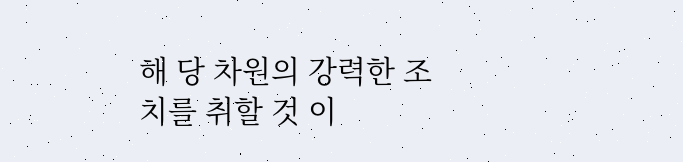해 당 차원의 강력한 조치를 취할 것 이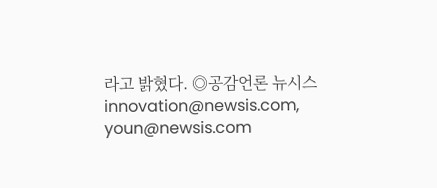라고 밝혔다. ◎공감언론 뉴시스 innovation@newsis.com, youn@newsis.com